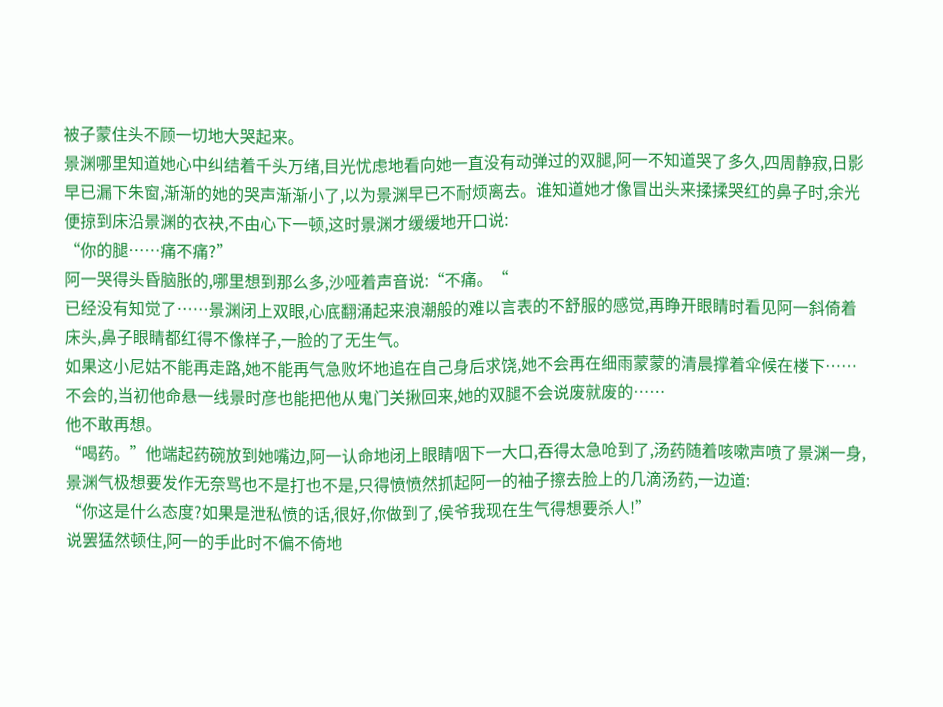被子蒙住头不顾一切地大哭起来。
景渊哪里知道她心中纠结着千头万绪,目光忧虑地看向她一直没有动弹过的双腿,阿一不知道哭了多久,四周静寂,日影早已漏下朱窗,渐渐的她的哭声渐渐小了,以为景渊早已不耐烦离去。谁知道她才像冒出头来揉揉哭红的鼻子时,余光便掠到床沿景渊的衣袂,不由心下一顿,这时景渊才缓缓地开口说:
“你的腿……痛不痛?”
阿一哭得头昏脑胀的,哪里想到那么多,沙哑着声音说:“不痛。“
已经没有知觉了……景渊闭上双眼,心底翻涌起来浪潮般的难以言表的不舒服的感觉,再睁开眼睛时看见阿一斜倚着床头,鼻子眼睛都红得不像样子,一脸的了无生气。
如果这小尼姑不能再走路,她不能再气急败坏地追在自己身后求饶,她不会再在细雨蒙蒙的清晨撑着伞候在楼下……
不会的,当初他命悬一线景时彦也能把他从鬼门关揪回来,她的双腿不会说废就废的……
他不敢再想。
“喝药。”他端起药碗放到她嘴边,阿一认命地闭上眼睛咽下一大口,吞得太急呛到了,汤药随着咳嗽声喷了景渊一身,景渊气极想要发作无奈骂也不是打也不是,只得愤愤然抓起阿一的袖子擦去脸上的几滴汤药,一边道:
“你这是什么态度?如果是泄私愤的话,很好,你做到了,侯爷我现在生气得想要杀人!”
说罢猛然顿住,阿一的手此时不偏不倚地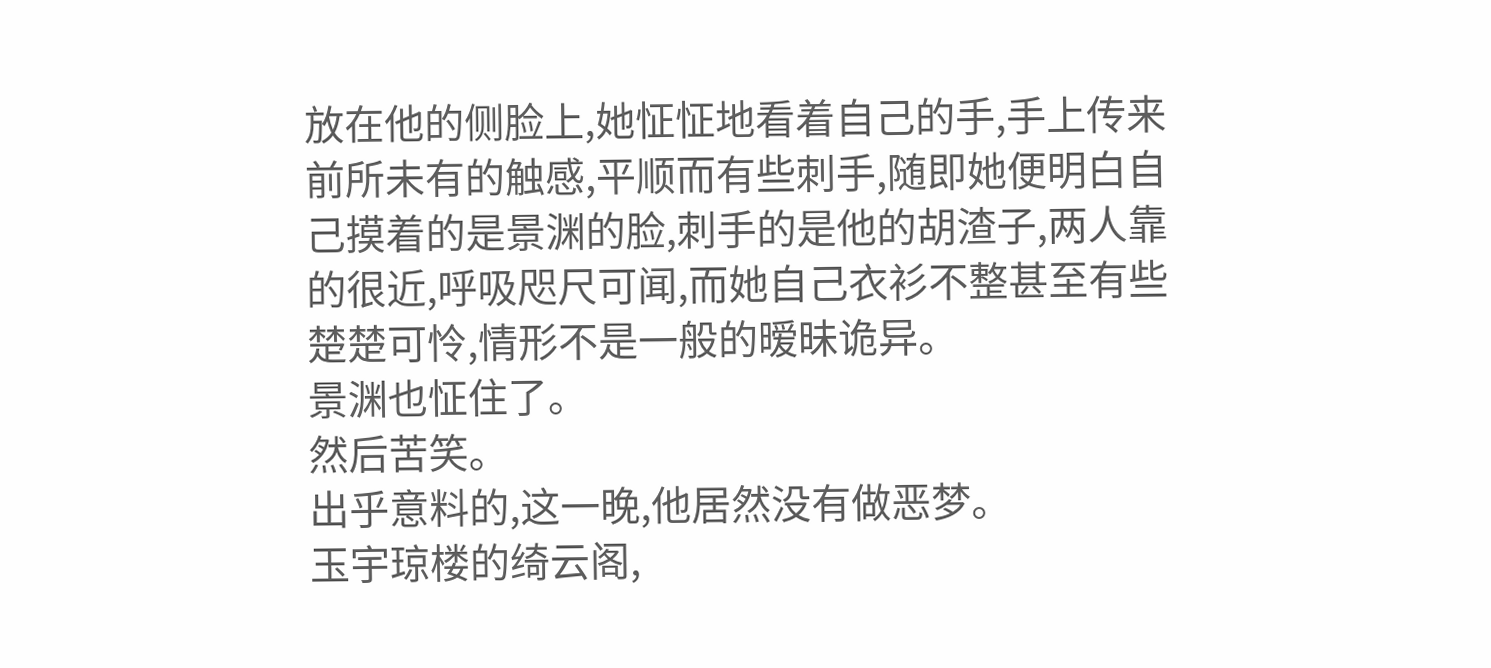放在他的侧脸上,她怔怔地看着自己的手,手上传来前所未有的触感,平顺而有些刺手,随即她便明白自己摸着的是景渊的脸,刺手的是他的胡渣子,两人靠的很近,呼吸咫尺可闻,而她自己衣衫不整甚至有些楚楚可怜,情形不是一般的暧昧诡异。
景渊也怔住了。
然后苦笑。
出乎意料的,这一晚,他居然没有做恶梦。
玉宇琼楼的绮云阁,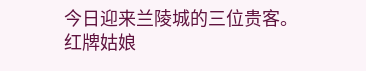今日迎来兰陵城的三位贵客。
红牌姑娘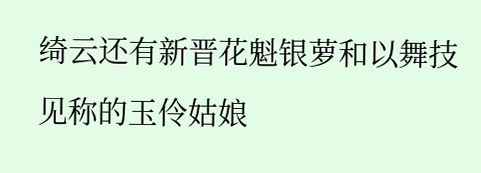绮云还有新晋花魁银萝和以舞技见称的玉伶姑娘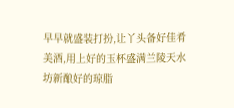早早就盛装打扮,让丫头备好佳肴美酒,用上好的玉杯盛满兰陵天水坊新酿好的琼脂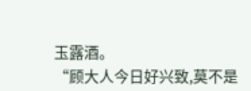玉露酒。
“顾大人今日好兴致,莫不是